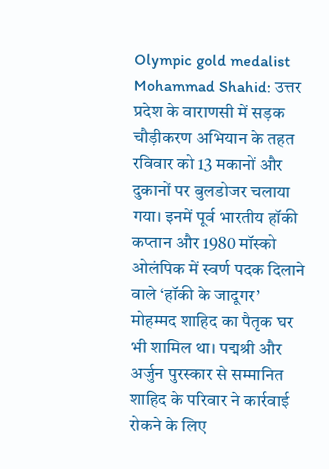Olympic gold medalist Mohammad Shahid: उत्तर प्रदेश के वाराणसी में सड़क चौड़ीकरण अभियान के तहत रविवार को 13 मकानों और दुकानों पर बुलडोजर चलाया गया। इनमें पूर्व भारतीय हॉकी कप्तान और 1980 मॉस्को ओलंपिक में स्वर्ण पदक दिलाने वाले ‘हॉकी के जादूगर’ मोहम्मद शाहिद का पैतृक घर भी शामिल था। पद्मश्री और अर्जुन पुरस्कार से सम्मानित शाहिद के परिवार ने कार्रवाई रोकने के लिए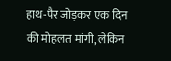हाथ-पैर जोड़कर एक दिन की मोहलत मांगी, लेकिन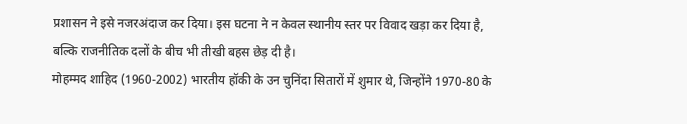प्रशासन ने इसे नजरअंदाज कर दिया। इस घटना ने न केवल स्थानीय स्तर पर विवाद खड़ा कर दिया है, बल्कि राजनीतिक दलों के बीच भी तीखी बहस छेड़ दी है।
मोहम्मद शाहिद (1960-2002) भारतीय हॉकी के उन चुनिंदा सितारों में शुमार थे, जिन्होंने 1970-80 के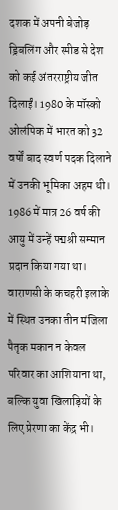दशक में अपनी बेजोड़ ड्रिबलिंग और स्पीड से देश को कई अंतरराष्ट्रीय जीत दिलाईं। 1980 के मॉस्को ओलंपिक में भारत को 32 वर्षों बाद स्वर्ण पदक दिलाने में उनकी भूमिका अहम थी। 1986 में मात्र 26 वर्ष की आयु में उन्हें पद्मश्री सम्मान प्रदान किया गया था। वाराणसी के कचहरी इलाके में स्थित उनका तीन मंजिला पैतृक मकान न केवल परिवार का आशियाना था, बल्कि युवा खिलाड़ियों के लिए प्रेरणा का केंद्र भी।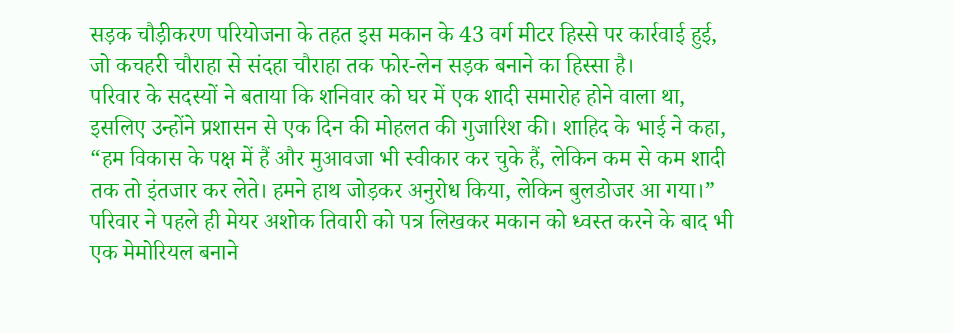सड़क चौड़ीकरण परियोजना के तहत इस मकान के 43 वर्ग मीटर हिस्से पर कार्रवाई हुई, जो कचहरी चौराहा से संदहा चौराहा तक फोर-लेन सड़क बनाने का हिस्सा है।
परिवार के सदस्यों ने बताया कि शनिवार को घर में एक शादी समारोह होने वाला था, इसलिए उन्होंने प्रशासन से एक दिन की मोहलत की गुजारिश की। शाहिद के भाई ने कहा, “हम विकास के पक्ष में हैं और मुआवजा भी स्वीकार कर चुके हैं, लेकिन कम से कम शादी तक तो इंतजार कर लेते। हमने हाथ जोड़कर अनुरोध किया, लेकिन बुलडोजर आ गया।” परिवार ने पहले ही मेयर अशोक तिवारी को पत्र लिखकर मकान को ध्वस्त करने के बाद भी एक मेमोरियल बनाने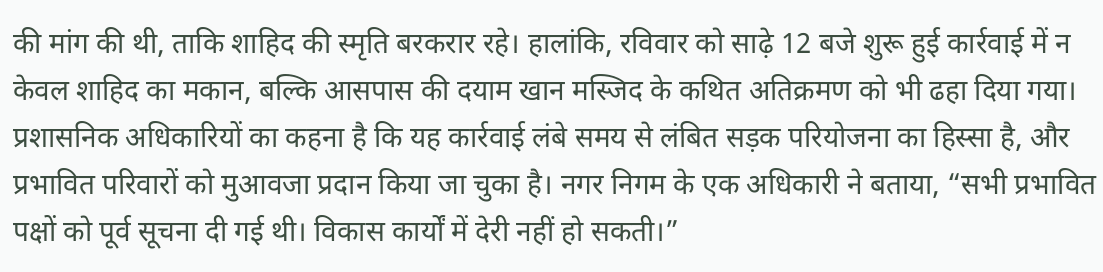की मांग की थी, ताकि शाहिद की स्मृति बरकरार रहे। हालांकि, रविवार को साढ़े 12 बजे शुरू हुई कार्रवाई में न केवल शाहिद का मकान, बल्कि आसपास की दयाम खान मस्जिद के कथित अतिक्रमण को भी ढहा दिया गया।
प्रशासनिक अधिकारियों का कहना है कि यह कार्रवाई लंबे समय से लंबित सड़क परियोजना का हिस्सा है, और प्रभावित परिवारों को मुआवजा प्रदान किया जा चुका है। नगर निगम के एक अधिकारी ने बताया, “सभी प्रभावित पक्षों को पूर्व सूचना दी गई थी। विकास कार्यों में देरी नहीं हो सकती।”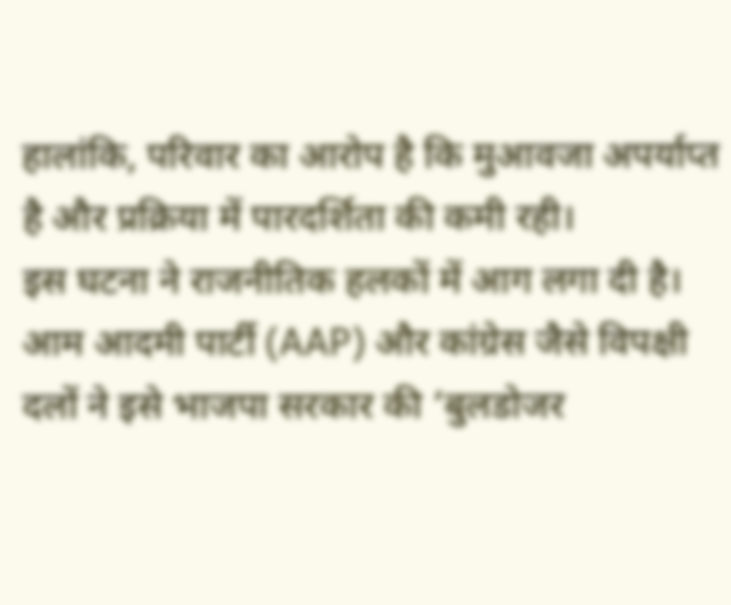हालांकि, परिवार का आरोप है कि मुआवजा अपर्याप्त है और प्रक्रिया में पारदर्शिता की कमी रही।
इस घटना ने राजनीतिक हलकों में आग लगा दी है। आम आदमी पार्टी (AAP) और कांग्रेस जैसे विपक्षी दलों ने इसे भाजपा सरकार की ‘बुलडोजर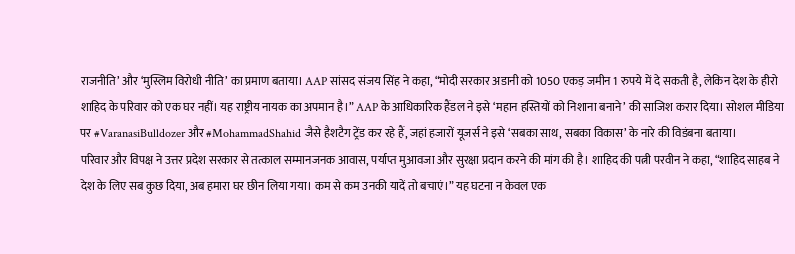राजनीति’ और ‘मुस्लिम विरोधी नीति’ का प्रमाण बताया। AAP सांसद संजय सिंह ने कहा, “मोदी सरकार अडानी को 1050 एकड़ जमीन 1 रुपये में दे सकती है, लेकिन देश के हीरो शाहिद के परिवार को एक घर नहीं। यह राष्ट्रीय नायक का अपमान है।” AAP के आधिकारिक हैंडल ने इसे ‘महान हस्तियों को निशाना बनाने’ की साजिश करार दिया। सोशल मीडिया पर #VaranasiBulldozer और #MohammadShahid जैसे हैशटैग ट्रेंड कर रहे हैं, जहां हजारों यूजर्स ने इसे ‘सबका साथ, सबका विकास’ के नारे की विडंबना बताया।
परिवार और विपक्ष ने उत्तर प्रदेश सरकार से तत्काल सम्मानजनक आवास, पर्याप्त मुआवजा और सुरक्षा प्रदान करने की मांग की है। शाहिद की पत्नी परवीन ने कहा, “शाहिद साहब ने देश के लिए सब कुछ दिया, अब हमारा घर छीन लिया गया। कम से कम उनकी यादें तो बचाएं।” यह घटना न केवल एक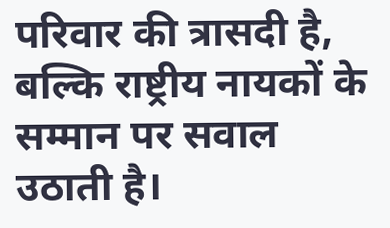परिवार की त्रासदी है, बल्कि राष्ट्रीय नायकों के सम्मान पर सवाल उठाती है।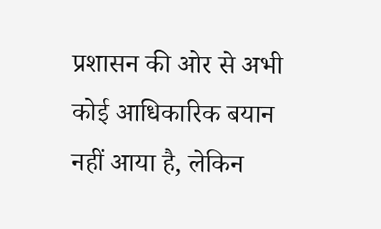प्रशासन की ओर से अभी कोई आधिकारिक बयान नहीं आया है, लेकिन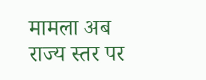मामला अब राज्य स्तर पर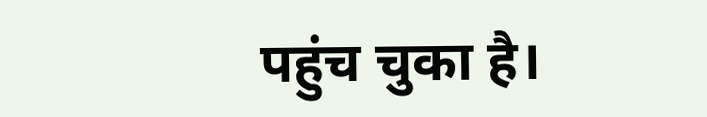पहुंच चुका है।